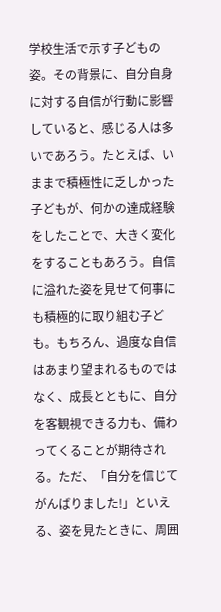学校生活で示す子どもの姿。その背景に、自分自身に対する自信が行動に影響していると、感じる人は多いであろう。たとえば、いままで積極性に乏しかった子どもが、何かの達成経験をしたことで、大きく変化をすることもあろう。自信に溢れた姿を見せて何事にも積極的に取り組む子ども。もちろん、過度な自信はあまり望まれるものではなく、成長とともに、自分を客観視できる力も、備わってくることが期待される。ただ、「自分を信じてがんばりました!」といえる、姿を見たときに、周囲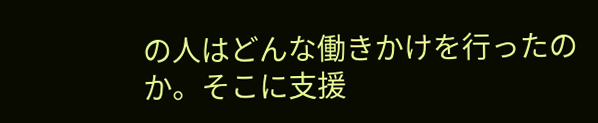の人はどんな働きかけを行ったのか。そこに支援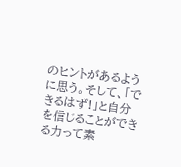のヒントがあるように思う。そして、「できるはず!」と自分を信じることができる力って素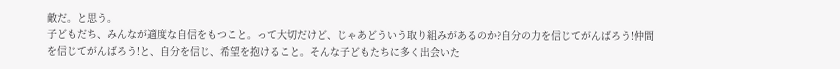敵だ。と思う。
子どもだち、みんなが適度な自信をもつこと。って大切だけど、じゃあどういう取り組みがあるのか?自分の力を信じてがんばろう!仲間を信じてがんばろう!と、自分を信じ、希望を抱けること。そんな子どもたちに多く出会いた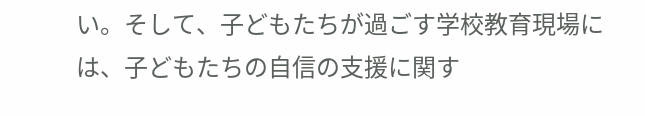い。そして、子どもたちが過ごす学校教育現場には、子どもたちの自信の支援に関す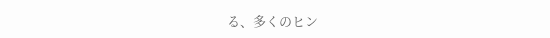る、多くのヒン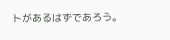トがあるはずであろう。